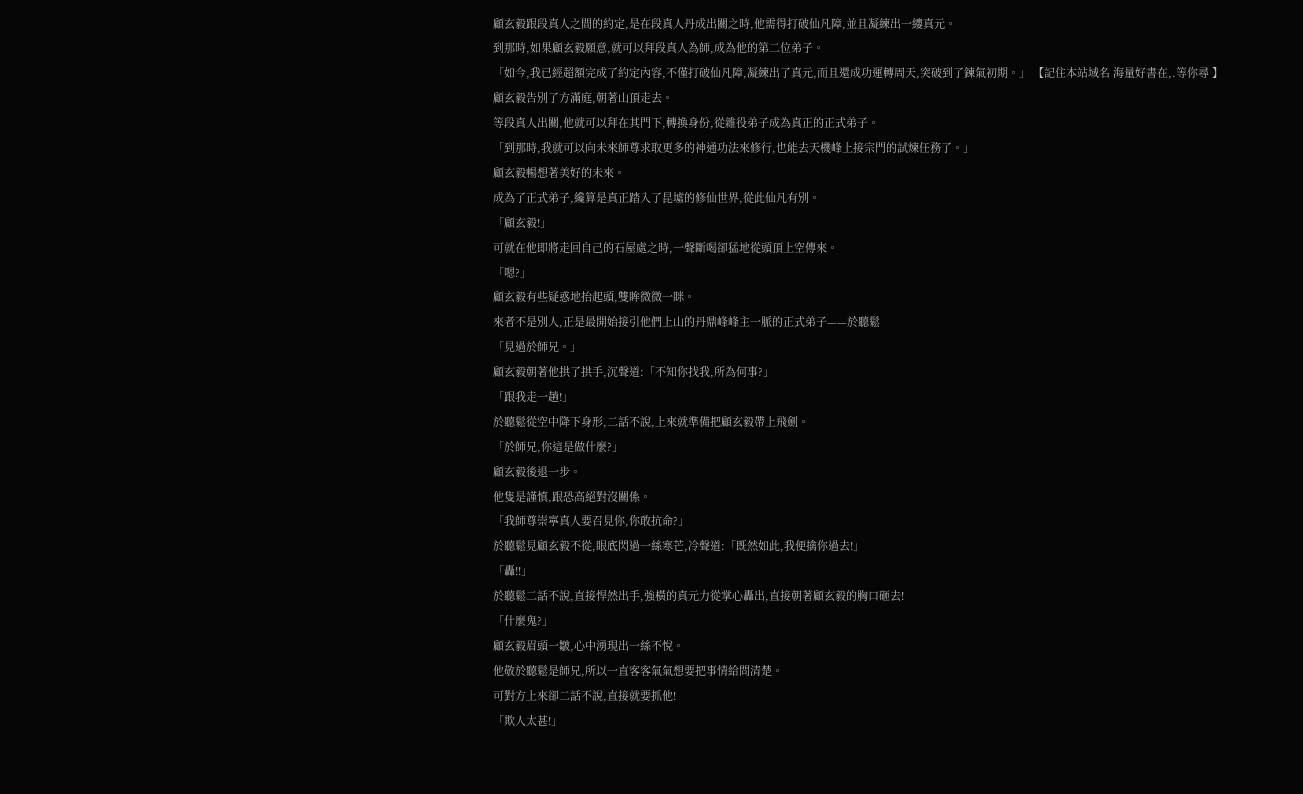顧玄毅跟段真人之間的約定,是在段真人丹成出關之時,他需得打破仙凡障,並且凝練出一縷真元。
到那時,如果顧玄毅願意,就可以拜段真人為師,成為他的第二位弟子。
「如今,我已經超額完成了約定內容,不僅打破仙凡障,凝練出了真元,而且還成功運轉周天,突破到了鍊氣初期。」 【記住本站域名 海量好書在,.等你尋 】
顧玄毅告別了方滿庭,朝著山頂走去。
等段真人出關,他就可以拜在其門下,轉換身份,從雜役弟子成為真正的正式弟子。
「到那時,我就可以向未來師尊求取更多的神通功法來修行,也能去天機峰上接宗門的試煉任務了。」
顧玄毅暢想著美好的未來。
成為了正式弟子,纔算是真正踏入了昆墟的修仙世界,從此仙凡有別。
「顧玄毅!」
可就在他即將走回自己的石屋處之時,一聲斷喝卻猛地從頭頂上空傳來。
「嗯?」
顧玄毅有些疑惑地抬起頭,雙眸微微一眯。
來者不是別人,正是最開始接引他們上山的丹鼎峰峰主一脈的正式弟子——於聽鬆
「見過於師兄。」
顧玄毅朝著他拱了拱手,沉聲道:「不知你找我,所為何事?」
「跟我走一趟!」
於聽鬆從空中降下身形,二話不說,上來就準備把顧玄毅帶上飛劍。
「於師兄,你這是做什麼?」
顧玄毅後退一步。
他隻是謹慎,跟恐高絕對沒關係。
「我師尊崇寧真人要召見你,你敢抗命?」
於聽鬆見顧玄毅不從,眼底閃過一絲寒芒,冷聲道:「既然如此,我便擒你過去!」
「轟!!」
於聽鬆二話不說,直接悍然出手,強橫的真元力從掌心轟出,直接朝著顧玄毅的胸口砸去!
「什麼鬼?」
顧玄毅眉頭一皺,心中湧現出一絲不悅。
他敬於聽鬆是師兄,所以一直客客氣氣想要把事情給問清楚。
可對方上來卻二話不說,直接就要抓他!
「欺人太甚!」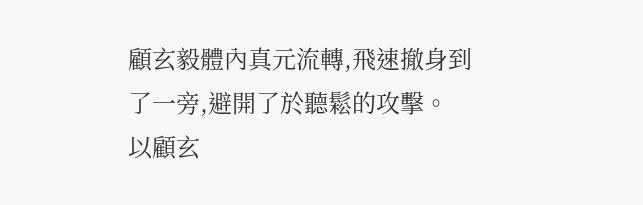顧玄毅體內真元流轉,飛速撤身到了一旁,避開了於聽鬆的攻擊。
以顧玄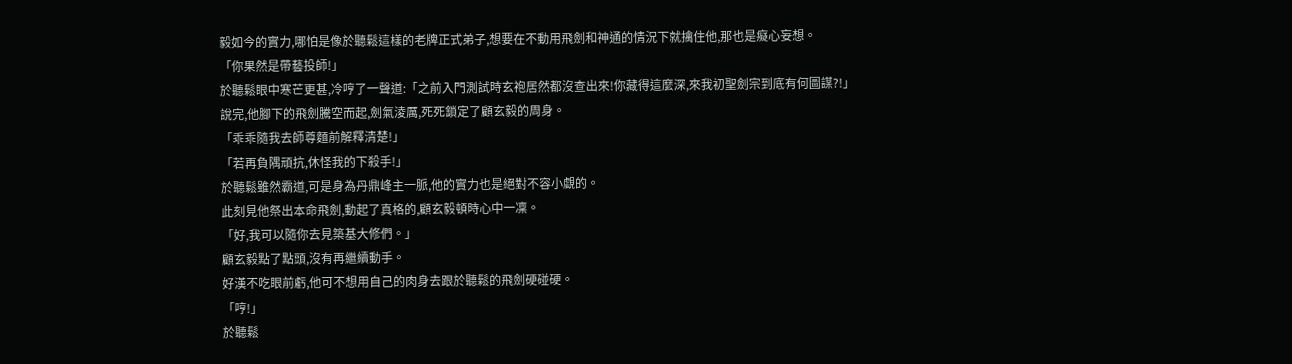毅如今的實力,哪怕是像於聽鬆這樣的老牌正式弟子,想要在不動用飛劍和神通的情況下就擒住他,那也是癡心妄想。
「你果然是帶藝投師!」
於聽鬆眼中寒芒更甚,冷哼了一聲道:「之前入門測試時玄袍居然都沒查出來!你藏得這麼深,來我初聖劍宗到底有何圖謀?!」
說完,他腳下的飛劍騰空而起,劍氣淩厲,死死鎖定了顧玄毅的周身。
「乖乖隨我去師尊麵前解釋清楚!」
「若再負隅頑抗,休怪我的下殺手!」
於聽鬆雖然霸道,可是身為丹鼎峰主一脈,他的實力也是絕對不容小覷的。
此刻見他祭出本命飛劍,動起了真格的,顧玄毅頓時心中一凜。
「好,我可以隨你去見築基大修們。」
顧玄毅點了點頭,沒有再繼續動手。
好漢不吃眼前虧,他可不想用自己的肉身去跟於聽鬆的飛劍硬碰硬。
「哼!」
於聽鬆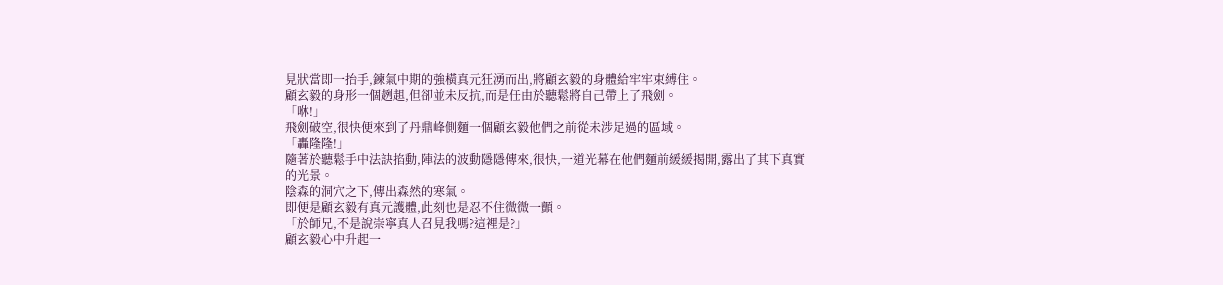見狀當即一抬手,鍊氣中期的強橫真元狂湧而出,將顧玄毅的身體給牢牢束縛住。
顧玄毅的身形一個趔趄,但卻並未反抗,而是任由於聽鬆將自己帶上了飛劍。
「咻!」
飛劍破空,很快便來到了丹鼎峰側麵一個顧玄毅他們之前從未涉足過的區域。
「轟隆隆!」
隨著於聽鬆手中法訣掐動,陣法的波動隱隱傳來,很快,一道光幕在他們麵前緩緩揭開,露出了其下真實的光景。
陰森的洞穴之下,傳出森然的寒氣。
即便是顧玄毅有真元護體,此刻也是忍不住微微一顫。
「於師兄,不是說崇寧真人召見我嗎?這裡是?」
顧玄毅心中升起一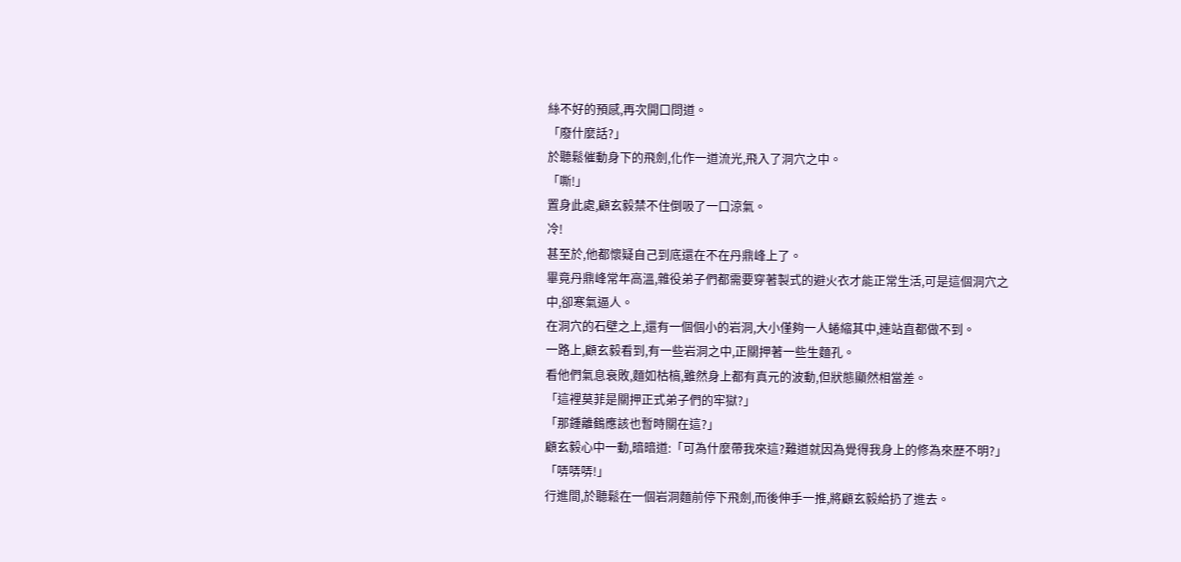絲不好的預感,再次開口問道。
「廢什麼話?」
於聽鬆催動身下的飛劍,化作一道流光,飛入了洞穴之中。
「嘶!」
置身此處,顧玄毅禁不住倒吸了一口涼氣。
冷!
甚至於,他都懷疑自己到底還在不在丹鼎峰上了。
畢竟丹鼎峰常年高溫,雜役弟子們都需要穿著製式的避火衣才能正常生活,可是這個洞穴之中,卻寒氣逼人。
在洞穴的石壁之上,還有一個個小的岩洞,大小僅夠一人蜷縮其中,連站直都做不到。
一路上,顧玄毅看到,有一些岩洞之中,正關押著一些生麵孔。
看他們氣息衰敗,麵如枯槁,雖然身上都有真元的波動,但狀態顯然相當差。
「這裡莫菲是關押正式弟子們的牢獄?」
「那鍾離鶴應該也暫時關在這?」
顧玄毅心中一動,暗暗道:「可為什麼帶我來這?難道就因為覺得我身上的修為來歷不明?」
「哢哢哢!」
行進間,於聽鬆在一個岩洞麵前停下飛劍,而後伸手一推,將顧玄毅給扔了進去。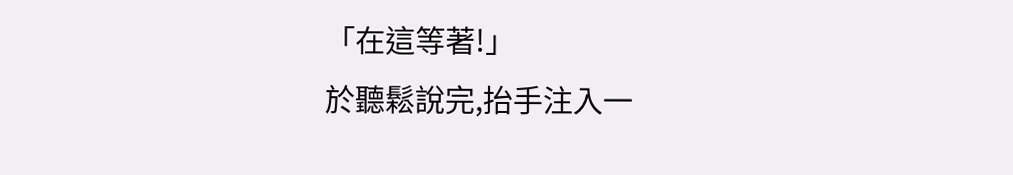「在這等著!」
於聽鬆說完,抬手注入一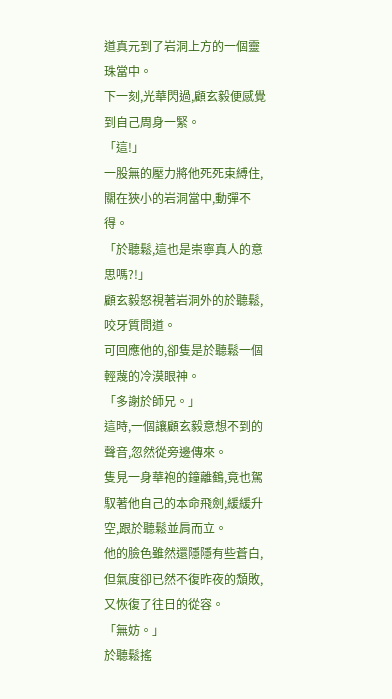道真元到了岩洞上方的一個靈珠當中。
下一刻,光華閃過,顧玄毅便感覺到自己周身一緊。
「這!」
一股無的壓力將他死死束縛住,關在狹小的岩洞當中,動彈不得。
「於聽鬆,這也是崇寧真人的意思嗎?!」
顧玄毅怒視著岩洞外的於聽鬆,咬牙質問道。
可回應他的,卻隻是於聽鬆一個輕蔑的冷漠眼神。
「多謝於師兄。」
這時,一個讓顧玄毅意想不到的聲音,忽然從旁邊傳來。
隻見一身華袍的鐘離鶴,竟也駕馭著他自己的本命飛劍,緩緩升空,跟於聽鬆並肩而立。
他的臉色雖然還隱隱有些蒼白,但氣度卻已然不復昨夜的頹敗,又恢復了往日的從容。
「無妨。」
於聽鬆搖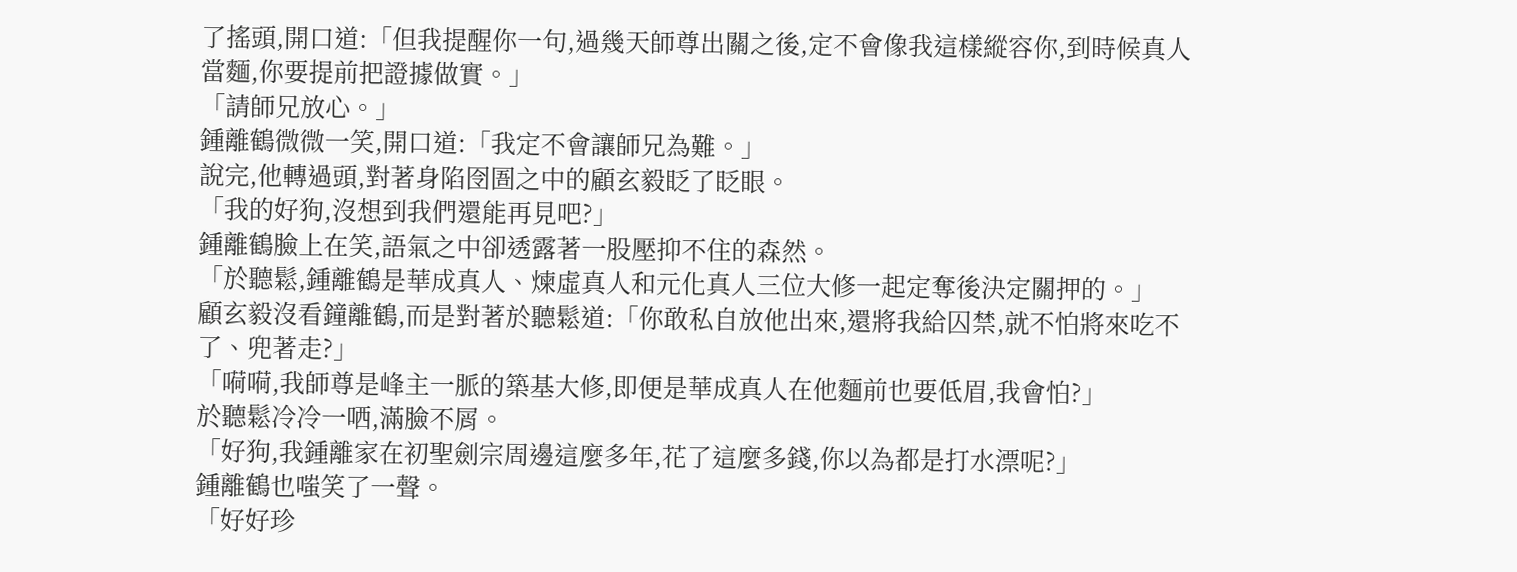了搖頭,開口道:「但我提醒你一句,過幾天師尊出關之後,定不會像我這樣縱容你,到時候真人當麵,你要提前把證據做實。」
「請師兄放心。」
鍾離鶴微微一笑,開口道:「我定不會讓師兄為難。」
說完,他轉過頭,對著身陷囹圄之中的顧玄毅眨了眨眼。
「我的好狗,沒想到我們還能再見吧?」
鍾離鶴臉上在笑,語氣之中卻透露著一股壓抑不住的森然。
「於聽鬆,鍾離鶴是華成真人、煉虛真人和元化真人三位大修一起定奪後決定關押的。」
顧玄毅沒看鐘離鶴,而是對著於聽鬆道:「你敢私自放他出來,還將我給囚禁,就不怕將來吃不了、兜著走?」
「嗬嗬,我師尊是峰主一脈的築基大修,即便是華成真人在他麵前也要低眉,我會怕?」
於聽鬆冷冷一哂,滿臉不屑。
「好狗,我鍾離家在初聖劍宗周邊這麼多年,花了這麼多錢,你以為都是打水漂呢?」
鍾離鶴也嗤笑了一聲。
「好好珍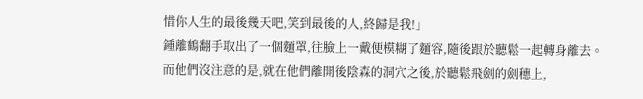惜你人生的最後幾天吧,笑到最後的人,終歸是我!」
鍾離鶴翻手取出了一個麵罩,往臉上一戴便模糊了麵容,隨後跟於聽鬆一起轉身離去。
而他們沒注意的是,就在他們離開後陰森的洞穴之後,於聽鬆飛劍的劍穗上,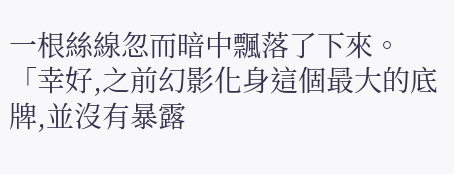一根絲線忽而暗中飄落了下來。
「幸好,之前幻影化身這個最大的底牌,並沒有暴露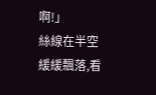啊!」
絲線在半空緩緩飄落,看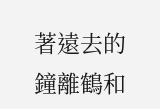著遠去的鐘離鶴和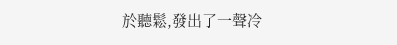於聽鬆,發出了一聲冷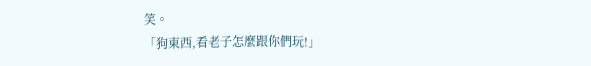笑。
「狗東西,看老子怎麼跟你們玩!」